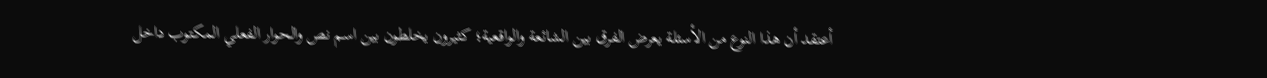أعتقد أن هذا النوع من الأسئلة يعرض الفرق بين الشائعة والواقعية؛ كثيرون يخلطون بين اسم نص والحوار الفعلي المكتوب داخل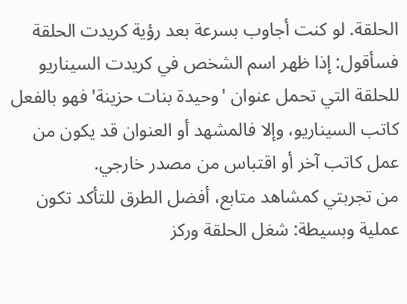الحلقة. لو كنت أجاوب بسرعة بعد رؤية كريدت الحلقة فسأقول: إذا ظهر اسم الشخص في كريدت السيناريو للحلقة التي تحمل عنوان 'وحيدة بنات حزينة' فهو بالفعل كاتب السيناريو، وإلا فالمشهد أو العنوان قد يكون من عمل كاتب آخر أو اقتباس من مصدر خارجي.
من تجربتي كمشاهد متابع، أفضل الطرق للتأكد تكون عملية وبسيطة: شغل الحلقة وركز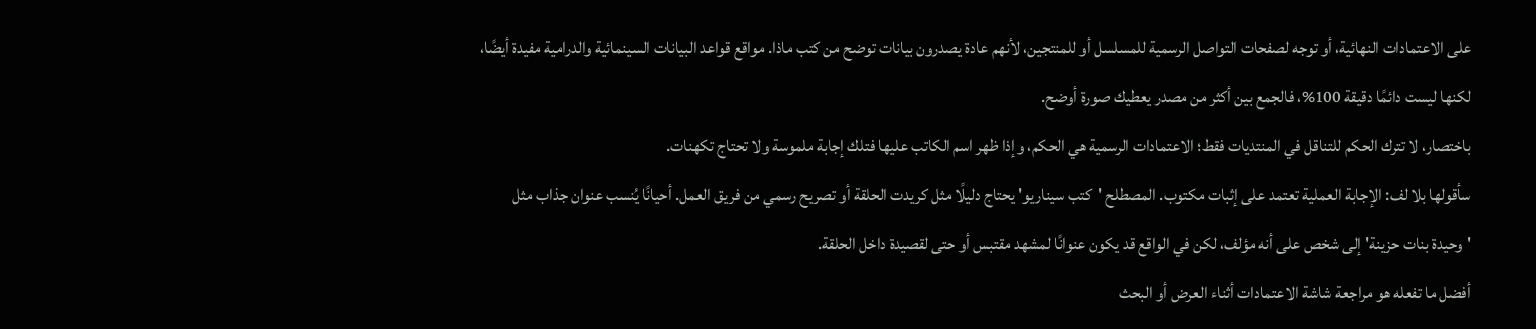على الاعتمادات النهائية، أو توجه لصفحات التواصل الرسمية للمسلسل أو للمنتجين، لأنهم عادة يصدرون بيانات توضح من كتب ماذا. مواقع قواعد البيانات السينمائية والدرامية مفيدة أيضًا، لكنها ليست دائمًا دقيقة 100%، فالجمع بين أكثر من مصدر يعطيك صورة أوضح.
باختصار، لا تترك الحكم للتناقل في المنتديات فقط؛ الاعتمادات الرسمية هي الحكم، وإذا ظهر اسم الكاتب عليها فتلك إجابة ملموسة ولا تحتاج تكهنات.
سأقولها بلا لف: الإجابة العملية تعتمد على إثبات مكتوب. المصطلح 'كتب سيناريو' يحتاج دليلًا مثل كريدت الحلقة أو تصريح رسمي من فريق العمل. أحيانًا يُنسب عنوان جذاب مثل 'وحيدة بنات حزينة' إلى شخص على أنه مؤلف، لكن في الواقع قد يكون عنوانًا لمشهد مقتبس أو حتى لقصيدة داخل الحلقة.
أفضل ما تفعله هو مراجعة شاشة الاعتمادات أثناء العرض أو البحث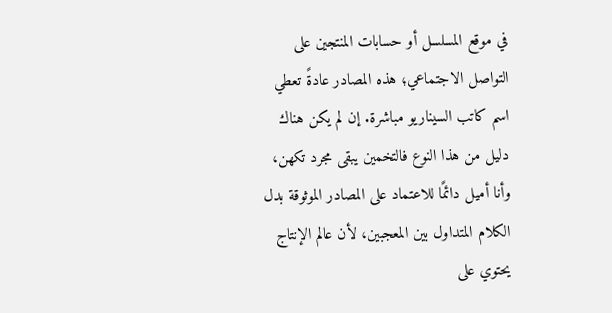في موقع المسلسل أو حسابات المنتجين على التواصل الاجتماعي؛ هذه المصادر عادةً تعطي اسم كاتب السيناريو مباشرة. إن لم يكن هناك دليل من هذا النوع فالتخمين يبقى مجرد تكهن، وأنا أميل دائمًا للاعتماد على المصادر الموثوقة بدل الكلام المتداول بين المعجبين، لأن عالم الإنتاج يحتوي على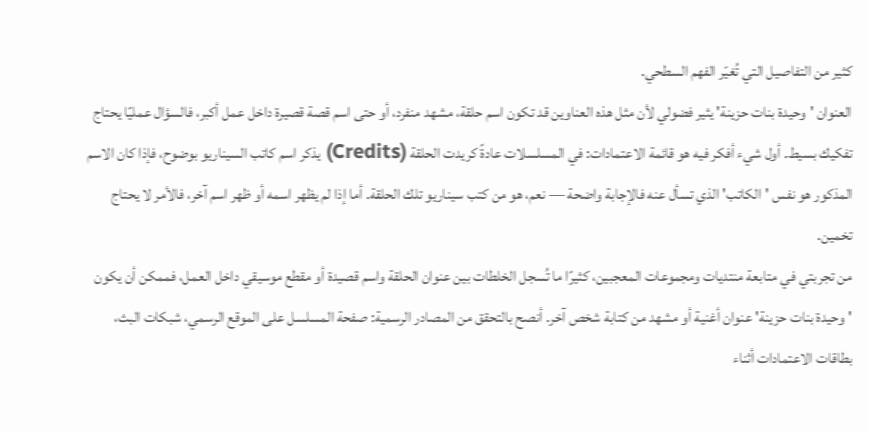كثير من التفاصيل التي تُغيّر الفهم السطحي.
العنوان 'وحيدة بنات حزينة' يثير فضولي لأن مثل هذه العناوين قد تكون اسم حلقة، مشهد منفرد، أو حتى اسم قصة قصيرة داخل عمل أكبر، فالسؤال عمليًا يحتاج تفكيك بسيط. أول شيء أفكر فيه هو قائمة الاعتمادات: في المسلسلات عادةً كريدت الحلقة (Credits) يذكر اسم كاتب السيناريو بوضوح، فإذا كان الاسم المذكور هو نفس 'الكاتب' الذي تسأل عنه فالإجابة واضحة — نعم، هو من كتب سيناريو تلك الحلقة. أما إذا لم يظهر اسمه أو ظهر اسم آخر، فالأمر لا يحتاج تخمين.
من تجربتي في متابعة منتديات ومجموعات المعجبين، كثيرًا ما تُسجل الخلطات بين عنوان الحلقة واسم قصيدة أو مقطع موسيقي داخل العمل، فممكن أن يكون 'وحيدة بنات حزينة' عنوان أغنية أو مشهد من كتابة شخص آخر. أنصح بالتحقق من المصادر الرسمية: صفحة المسلسل على الموقع الرسمي، شبكات البث، بطاقات الاعتمادات أثناء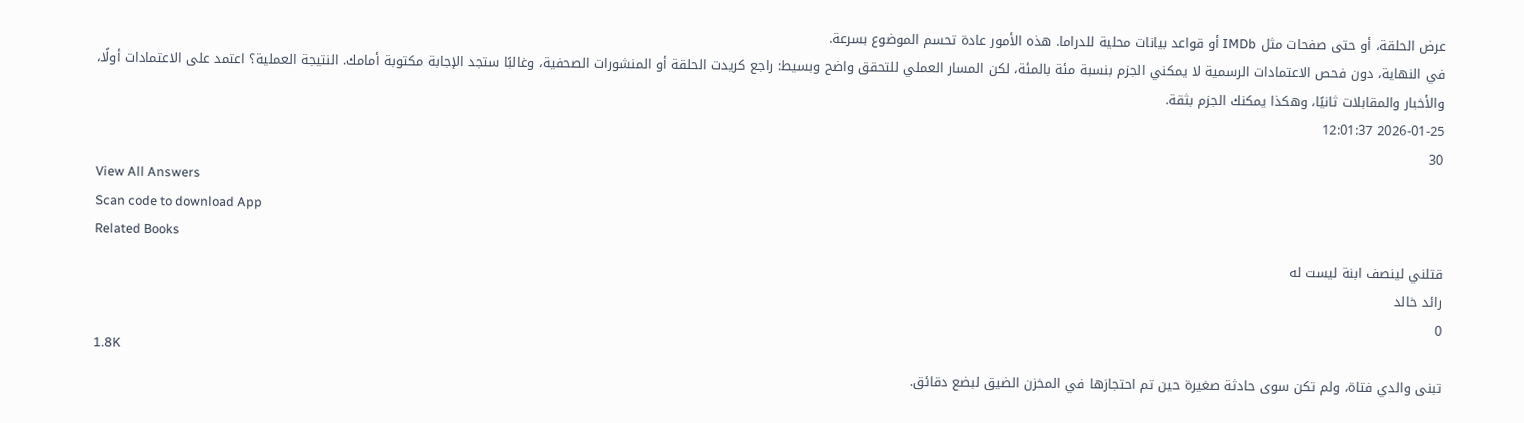عرض الحلقة، أو حتى صفحات مثل IMDb أو قواعد بيانات محلية للدراما. هذه الأمور عادة تحسم الموضوع بسرعة.
في النهاية، دون فحص الاعتمادات الرسمية لا يمكني الجزم بنسبة مئة بالمئة، لكن المسار العملي للتحقق واضح وبسيط: راجع كريدت الحلقة أو المنشورات الصحفية، وغالبًا ستجد الإجابة مكتوبة أمامك. النتيجة العملية؟ اعتمد على الاعتمادات أولًا، والأخبار والمقابلات ثانيًا، وهكذا يمكنك الجزم بثقة.
2026-01-25 12:01:37
30
View All Answers
Scan code to download App
Related Books
قتلني لينصف ابنة ليست له
رائد خالد
0
1.8K
تبنى والدي فتاة، ولم تكن سوى حادثة صغيرة حين تم احتجازها في المخزن الضيق لبضع دقائق.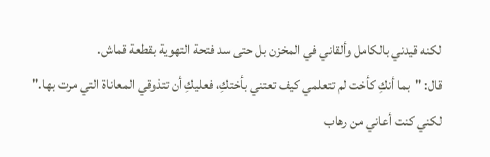لكنه قيدني بالكامل وألقاني في المخزن بل حتى سد فتحة التهوية بقطعة قماش.
قال: "بما أنكِ كأخت لم تتعلمي كيف تعتني بأختكِ، فعليكِ أن تتذوقي المعاناة التي مرت بها."
لكني كنت أعاني من رهاب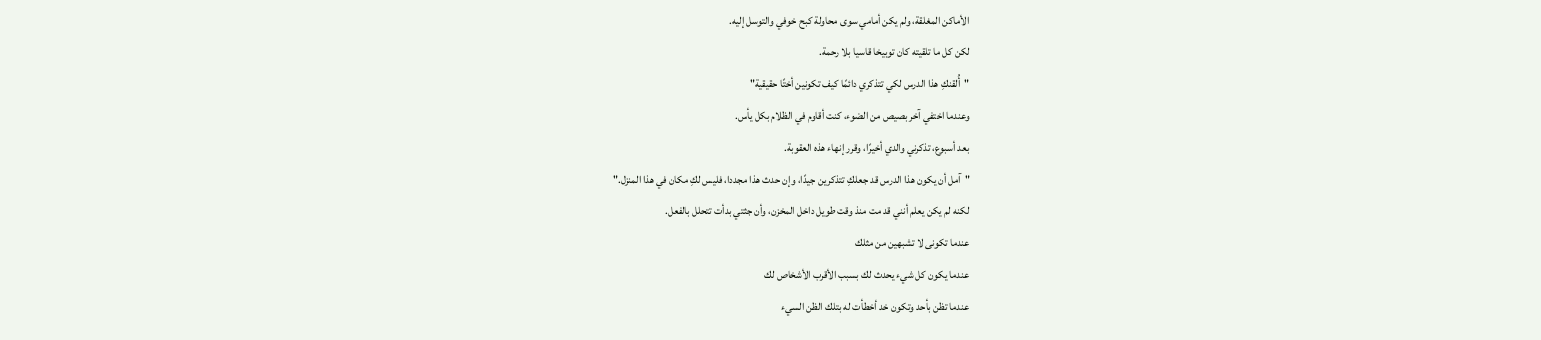الأماكن المغلقة، ولم يكن أمامي سوى محاولة كبح خوفي والتوسل إليه.
لكن كل ما تلقيته كان توبيخا قاسيا بلا رحمة.
"أُلقنكِ هذا الدرس لكي تتذكري دائمًا كيف تكونين أختًا حقيقية"
وعندما اختفي آخر بصيص من الضوء، كنت أقاوم في الظلام بكل يأس.
بعد أسبوع، تذكرني والدي أخيرًا، وقرر إنهاء هذه العقوبة.
"آمل أن يكون هذا الدرس قد جعلكِ تتذكرين جيدًا، وإن حدث هذا مجددا، فليس لكِ مكان في هذا المنزل."
لكنه لم يكن يعلم أنني قد مت منذ وقت طويل داخل المخزن، وأن جثتي بدأت تتحلل بالفعل.
عندما تكونى لا تشبهين من مثلك
عندما يكون كل شيء يحدث لك بسبب الأقرب الأشخاص لك
عندما تظن بأحد وتكون خد أخطأت له بتلك الظن السيء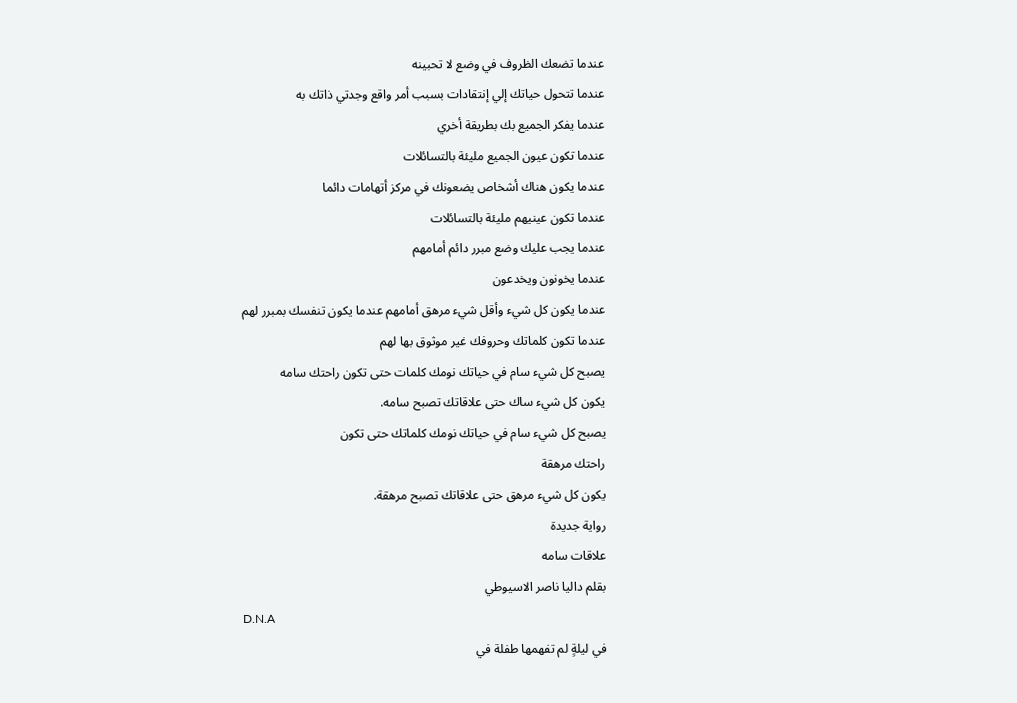عندما تضعك الظروف في وضع لا تحبينه
عندما تتحول حياتك إلي إنتقادات بسبب أمر واقع وجدتي ذاتك به
عندما يفكر الجميع بك بطريقة أخري
عندما تكون عيون الجميع مليئة بالتسائلات
عندما يكون هناك أشخاص يضعونك في مركز أتهامات دائما
عندما تكون عينيهم مليئة بالتسائلات
عندما يجب عليك وضع مبرر دائم أمامهم
عندما يخونون ويخدعون
عندما يكون كل شيء وأقل شيء مرهق أمامهم عندما يكون تنفسك بمبرر لهم
عندما تكون كلماتك وحروفك غير موثوق بها لهم
يصبح كل شيء سام في حياتك نومك كلمات حتى تكون راحتك سامه
يكون كل شيء ساك حتى علاقاتك تصبح سامه.
يصبح كل شيء سام في حياتك نومك كلماتك حتى تكون
راحتك مرهقة
يكون كل شيء مرهق حتى علاقاتك تصبح مرهقة.
رواية جديدة
علاقات سامه
بقلم داليا ناصر الاسيوطي
D.N.A
في ليلةٍ لم تفهمها طفلة في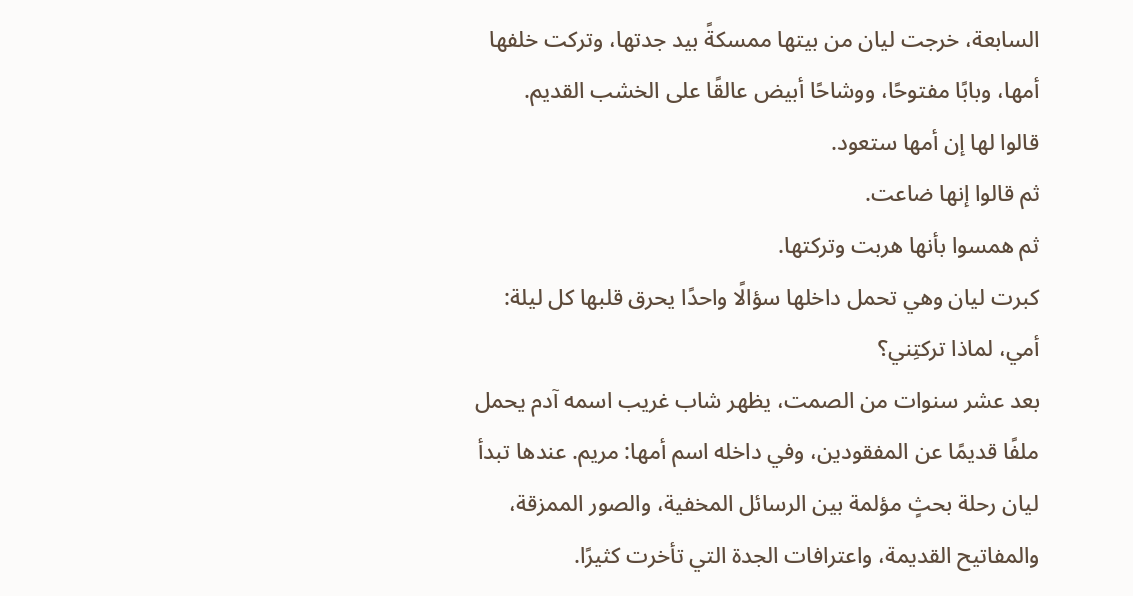السابعة، خرجت ليان من بيتها ممسكةً بيد جدتها، وتركت خلفها أمها، وبابًا مفتوحًا، ووشاحًا أبيض عالقًا على الخشب القديم.
قالوا لها إن أمها ستعود.
ثم قالوا إنها ضاعت.
ثم همسوا بأنها هربت وتركتها.
كبرت ليان وهي تحمل داخلها سؤالًا واحدًا يحرق قلبها كل ليلة:
أمي، لماذا تركتِني؟
بعد عشر سنوات من الصمت، يظهر شاب غريب اسمه آدم يحمل ملفًا قديمًا عن المفقودين، وفي داخله اسم أمها: مريم. عندها تبدأ ليان رحلة بحثٍ مؤلمة بين الرسائل المخفية، والصور الممزقة، والمفاتيح القديمة، واعترافات الجدة التي تأخرت كثيرًا.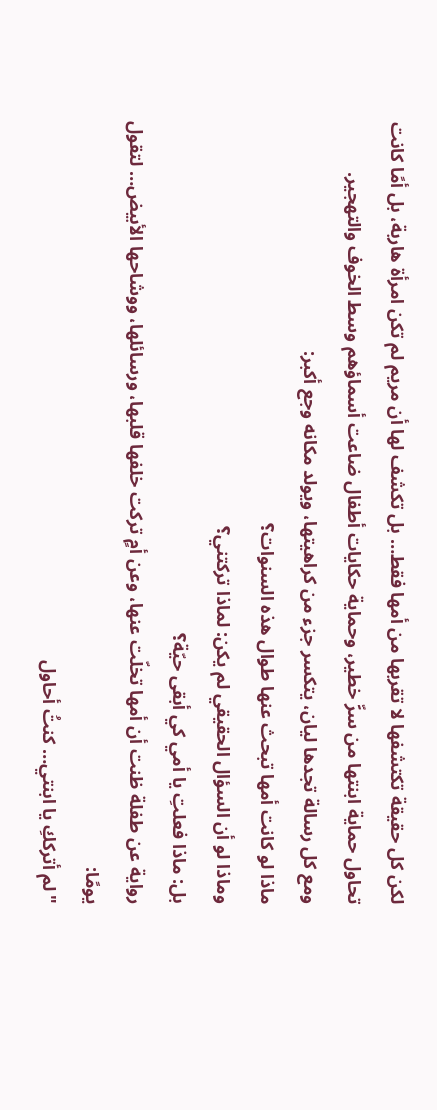لكن كل حقيقة تكتشفها لا تقربها من أمها فقط… بل تكشف لها أن مريم لم تكن امرأة هاربة، بل أمًا كانت تحاول حماية ابنتها من سرٍّ خطير، وحماية حكايات أطفال ضاعت أسماؤهم وسط الخوف والتهجير.
ومع كل رسالة تجدها ليان، يتكسر جزء من كراهيتها، ويولد مكانه وجع أكبر:
ماذا لو كانت أمها تبحث عنها طوال هذه السنوات؟
وماذا لو أن السؤال الحقيقي لم يكن: لماذا تركتني؟
بل: ماذا فعلتِ يا أمي كي أبقى حيّة؟
رواية عن طفلة ظنت أن أمها تخلّت عنها، وعن أمٍ تركت خلفها قلبها، ورسائلها، ووشاحها الأبيض… لتقول يومًا:
"لم أترككِ يا ابنتي… كنتُ أحاول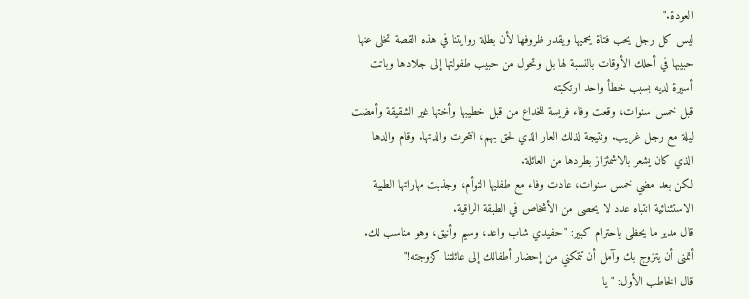العودة."
ليس كل رجل يحب فتاة يحميها ويقدر ظروفها لأن بطلة روايتنا في هذه القصة تخلى عنها حبيبها في أحلك الأوقات بالنسبة لها بل وتحول من حبيب طفولتها إلى جلادها وباتت أسيرة لديه بسبب خطأ واحد ارتكبته
قبل خمس سنوات، وقعت وفاء فريسة للخداع من قبل خطيبها وأختها غير الشقيقة وأمضت ليلة مع رجل غريب. ونتيجة لذلك العار الذي لحق بهم، انتحرت والدتها. وقام والدها الذي كان يشعر بالاشمئزاز بطردها من العائلة.
لكن بعد مضي خمس سنوات، عادت وفاء مع طفليها التوأم، وجذبت مهاراتها الطبية الاستثنائية انتباه عدد لا يحصى من الأشخاص في الطبقة الراقية.
قال مدير ما يحظى باحترام كبير: "حفيدي شاب واعد، وسيم وأنيق، وهو مناسب لك. أتمنى أن يتزوج بك وآمل أن تتمكني من إحضار أطفالك إلى عائلتنا كزوجته!"
قال الخاطب الأول: "يا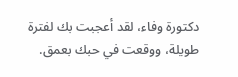دكتورة وفاء، لقد أعجبت بك لفترة طويلة، ووقعت في حبك بعمق.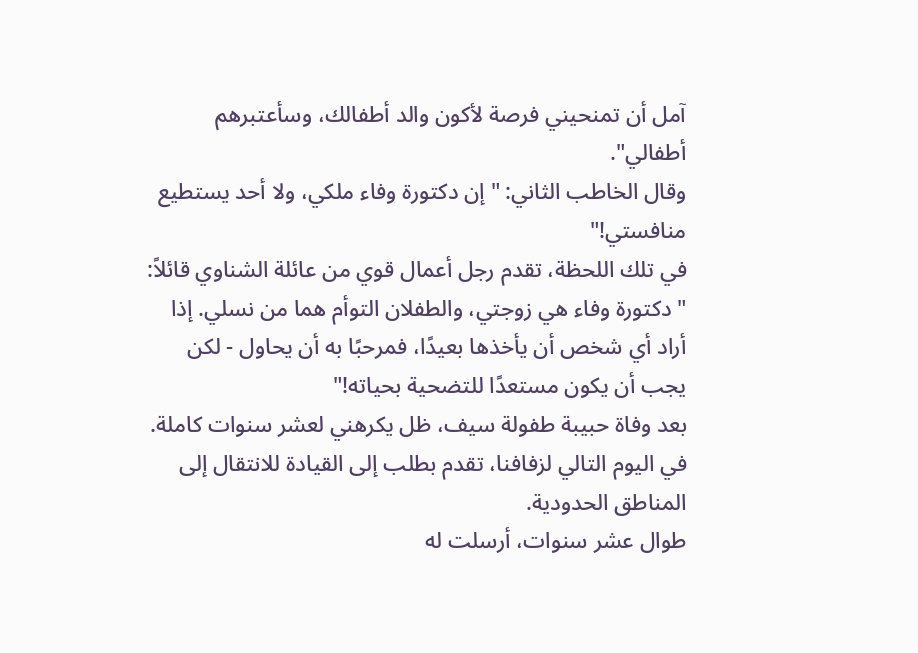آمل أن تمنحيني فرصة لأكون والد أطفالك، وسأعتبرهم أطفالي".
وقال الخاطب الثاني: " إن دكتورة وفاء ملكي، ولا أحد يستطيع منافستي!"
في تلك اللحظة، تقدم رجل أعمال قوي من عائلة الشناوي قائلاً: " دكتورة وفاء هي زوجتي، والطفلان التوأم هما من نسلي. إذا أراد أي شخص أن يأخذها بعيدًا، فمرحبًا به أن يحاول - لكن يجب أن يكون مستعدًا للتضحية بحياته!"
بعد وفاة حبيبة طفولة سيف، ظل يكرهني لعشر سنوات كاملة.
في اليوم التالي لزفافنا، تقدم بطلب إلى القيادة للانتقال إلى المناطق الحدودية.
طوال عشر سنوات، أرسلت له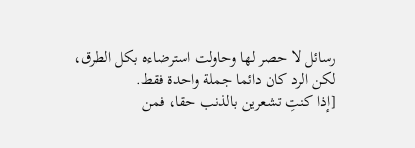رسائل لا حصر لها وحاولت استرضاءه بكل الطرق، لكن الرد كان دائما جملة واحدة فقط.
[إذا كنتِ تشعرين بالذنب حقا، فمن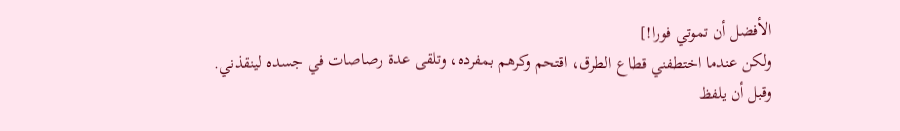الأفضل أن تموتي فورا!]
ولكن عندما اختطفني قطاع الطرق، اقتحم وكرهم بمفرده، وتلقى عدة رصاصات في جسده لينقذني.
وقبل أن يلفظ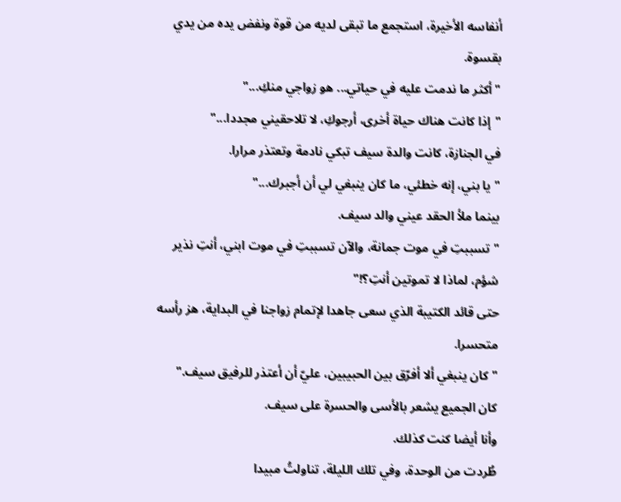أنفاسه الأخيرة، استجمع ما تبقى لديه من قوة ونفض يده من يدي بقسوة.
"أكثر ما ندمت عليه في حياتي... هو زواجي منكِ..."
"إذا كانت هناك حياة أخرى، أرجوكِ، لا تلاحقيني مجددا..."
في الجنازة، كانت والدة سيف تبكي نادمة وتعتذر مرارا.
"يا بني، إنه خطئي، ما كان ينبغي لي أن أجبرك..."
بينما ملأ الحقد عيني والد سيف.
"تسببتِ في موت جمانة، والآن تسببتِ في موت ابني، أنتِ نذير شؤم، لماذا لا تموتين أنتِ؟!"
حتى قائد الكتيبة الذي سعى جاهدا لإتمام زواجنا في البداية، هز رأسه متحسرا.
"كان ينبغي ألا أفرّق بين الحبيبين، عليّ أن أعتذر للرفيق سيف."
كان الجميع يشعر بالأسى والحسرة على سيف.
وأنا أيضا كنت كذلك.
طُردت من الوحدة، وفي تلك الليلة، تناولتُ مبيدا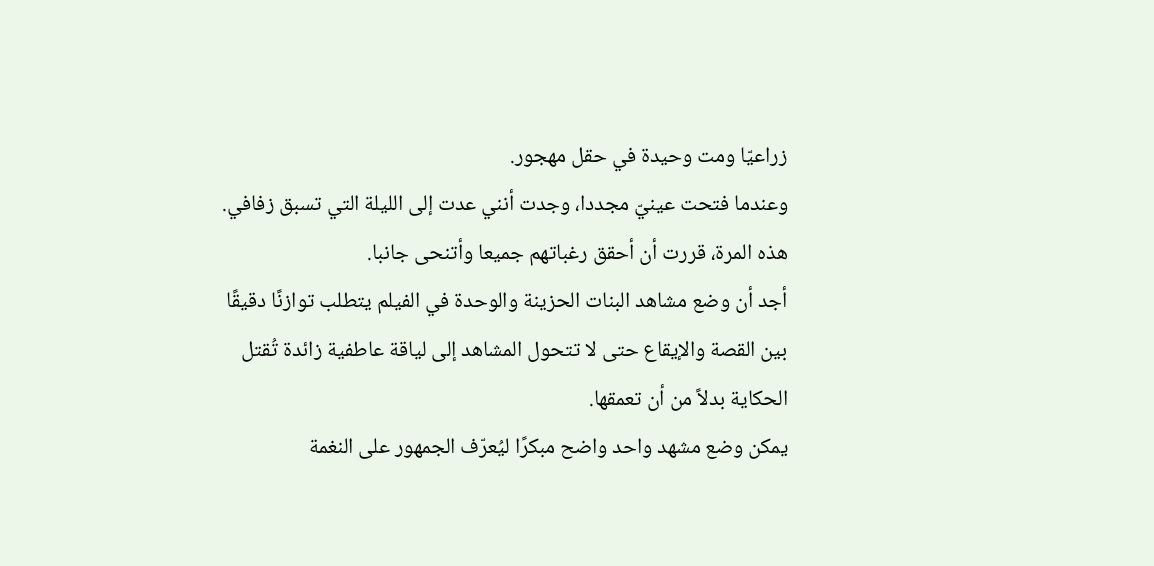زراعيّا ومت وحيدة في حقل مهجور.
وعندما فتحت عينيّ مجددا، وجدت أنني عدت إلى الليلة التي تسبق زفافي.
هذه المرة، قررت أن أحقق رغباتهم جميعا وأتنحى جانبا.
أجد أن وضع مشاهد البنات الحزينة والوحدة في الفيلم يتطلب توازنًا دقيقًا بين القصة والإيقاع حتى لا تتحول المشاهد إلى لياقة عاطفية زائدة تُقتل الحكاية بدلاً من أن تعمقها.
يمكن وضع مشهد واحد واضح مبكرًا ليُعرّف الجمهور على النغمة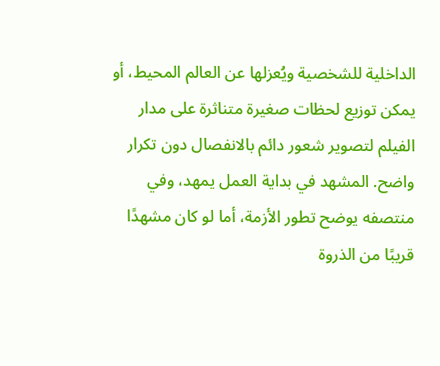الداخلية للشخصية ويُعزلها عن العالم المحيط، أو يمكن توزيع لحظات صغيرة متناثرة على مدار الفيلم لتصوير شعور دائم بالانفصال دون تكرار واضح. المشهد في بداية العمل يمهد، وفي منتصفه يوضح تطور الأزمة، أما لو كان مشهدًا قريبًا من الذروة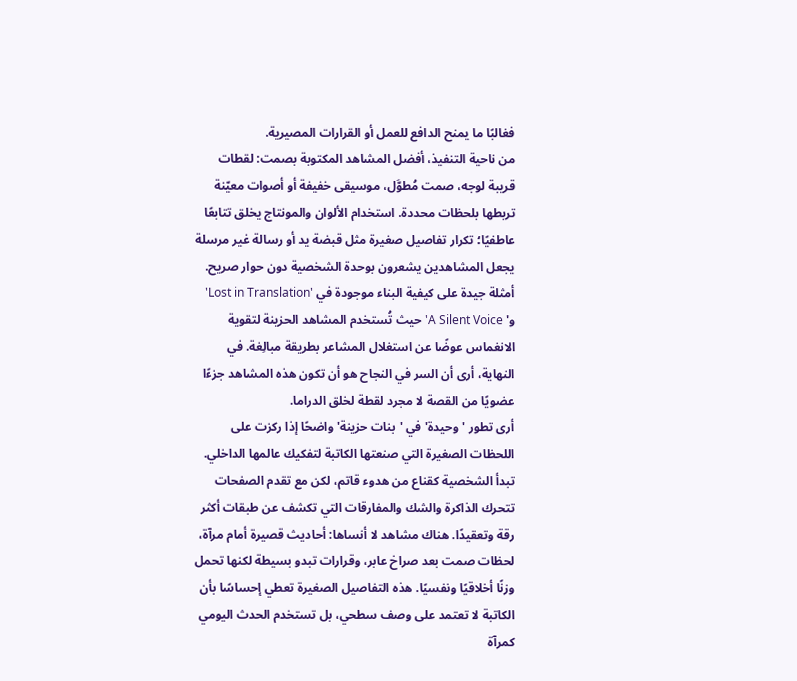فغالبًا ما يمنح الدافع للعمل أو القرارات المصيرية.
من ناحية التنفيذ، أفضل المشاهد المكتوبة بصمت: لقطات قريبة لوجه، صمت مُطوَّل، موسيقى خفيفة أو أصوات معيّنة تربطها بلحظات محددة. استخدام الألوان والمونتاج يخلق تتابعًا عاطفيًا؛ تكرار تفاصيل صغيرة مثل قبضة يد أو رسالة غير مرسلة يجعل المشاهدين يشعرون بوحدة الشخصية دون حوار صريح. أمثلة جيدة على كيفية البناء موجودة في 'Lost in Translation' و' A Silent Voice' حيث تُستخدم المشاهد الحزينة لتقوية الانغماس عوضًا عن استغلال المشاعر بطريقة مبالِغة. في النهاية، أرى أن السر في النجاح هو أن تكون هذه المشاهد جزءًا عضويًا من القصة لا مجرد لقطة لخلق الدراما.
أرى تطور 'وحيدة' في 'بنات حزينة' واضحًا إذا ركزت على اللحظات الصغيرة التي صنعتها الكاتبة لتفكيك عالمها الداخلي. تبدأ الشخصية كقناع من هدوء قاتم، لكن مع تقدم الصفحات تتحرك الذاكرة والشك والمفارقات التي تكشف عن طبقات أكثر رقة وتعقيدًا. هناك مشاهد لا أنساها: أحاديث قصيرة أمام مرآة، لحظات صمت بعد صراخ عابر، وقرارات تبدو بسيطة لكنها تحمل وزنًا أخلاقيًا ونفسيًا. هذه التفاصيل الصغيرة تعطي إحساسًا بأن الكاتبة لا تعتمد على وصف سطحي، بل تستخدم الحدث اليومي كمرآة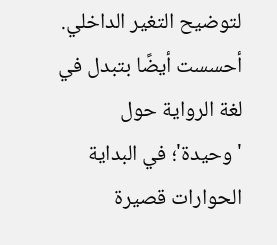لتوضيح التغير الداخلي.
أحسست أيضًا بتبدل في لغة الرواية حول 'وحيدة'؛ في البداية الحوارات قصيرة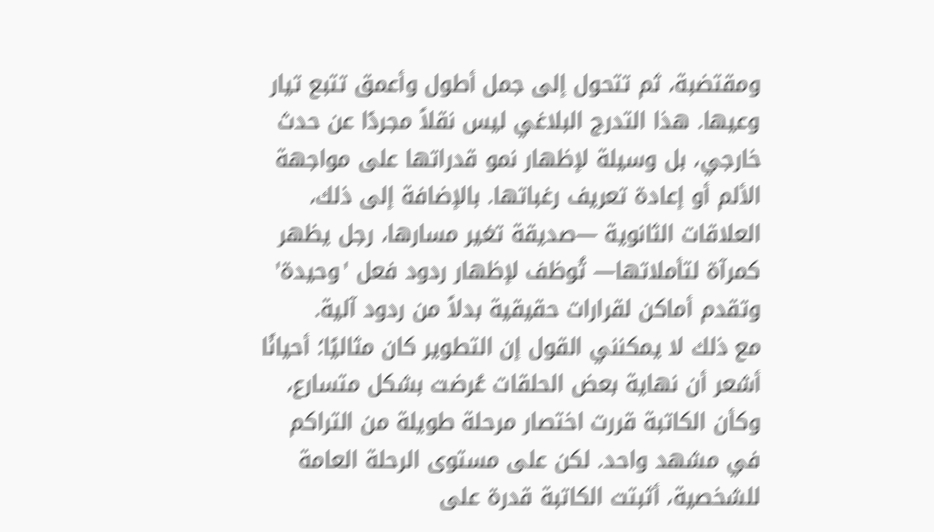ومقتضبة، ثم تتحول إلى جمل أطول وأعمق تتبع تيار وعيها. هذا التدرج البلاغي ليس نقلاً مجردًا عن حدث خارجي، بل وسيلة لإظهار نمو قدراتها على مواجهة الألم أو إعادة تعريف رغباتها. بالإضافة إلى ذلك، العلاقات الثانوية —صديقة تغير مسارها، رجل يظهر كمرآة لتأملاتها— تُوظف لإظهار ردود فعل 'وحيدة' وتقدم أماكن لقرارات حقيقية بدلاً من ردود آلية.
مع ذلك لا يمكنني القول إن التطوير كان مثاليًا؛ أحيانًا أشعر أن نهاية بعض الحلقات عُرضت بشكل متسارع، وكأن الكاتبة قررت اختصار مرحلة طويلة من التراكم في مشهد واحد. لكن على مستوى الرحلة العامة للشخصية، أثبتت الكاتبة قدرة على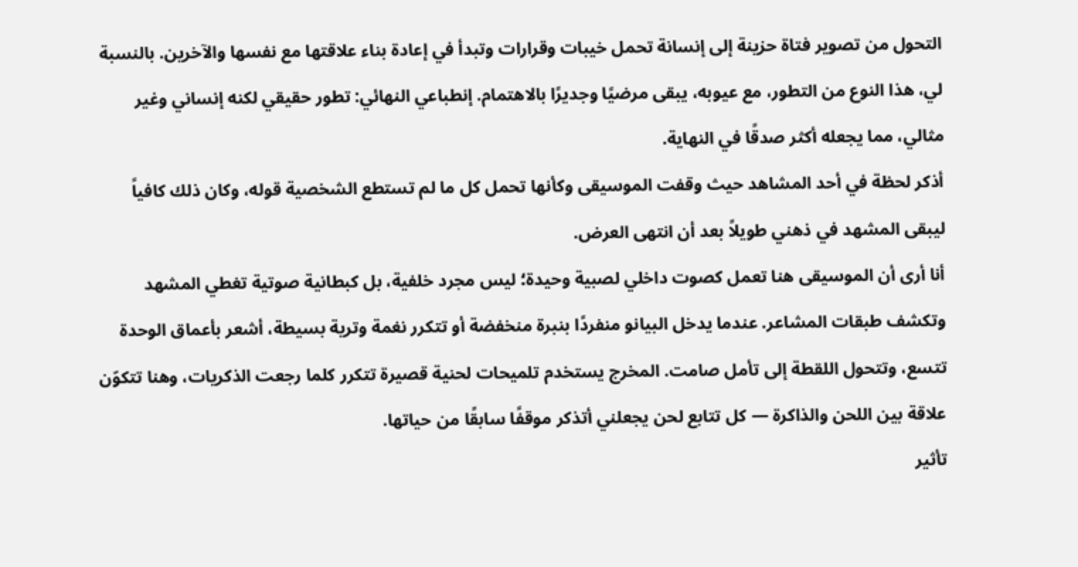التحول من تصوير فتاة حزينة إلى إنسانة تحمل خيبات وقرارات وتبدأ في إعادة بناء علاقتها مع نفسها والآخرين. بالنسبة لي، هذا النوع من التطور، مع عيوبه، يبقى مرضيًا وجديرًا بالاهتمام. إنطباعي النهائي: تطور حقيقي لكنه إنساني وغير مثالي، مما يجعله أكثر صدقًا في النهاية.
أذكر لحظة في أحد المشاهد حيث وقفت الموسيقى وكأنها تحمل كل ما لم تستطع الشخصية قوله، وكان ذلك كافياً ليبقى المشهد في ذهني طويلاً بعد أن انتهى العرض.
أنا أرى أن الموسيقى هنا تعمل كصوت داخلي لصبية وحيدة؛ ليس مجرد خلفية، بل كبطانية صوتية تغطي المشهد وتكشف طبقات المشاعر. عندما يدخل البيانو منفردًا بنبرة منخفضة أو تتكرر نغمة وترية بسيطة، أشعر بأعماق الوحدة تتسع، وتتحول اللقطة إلى تأمل صامت. المخرج يستخدم تلميحات لحنية قصيرة تتكرر كلما رجعت الذكريات، وهنا تتكوّن علاقة بين اللحن والذاكرة — كل تتابع لحن يجعلني أتذكر موقفًا سابقًا من حياتها.
تأثير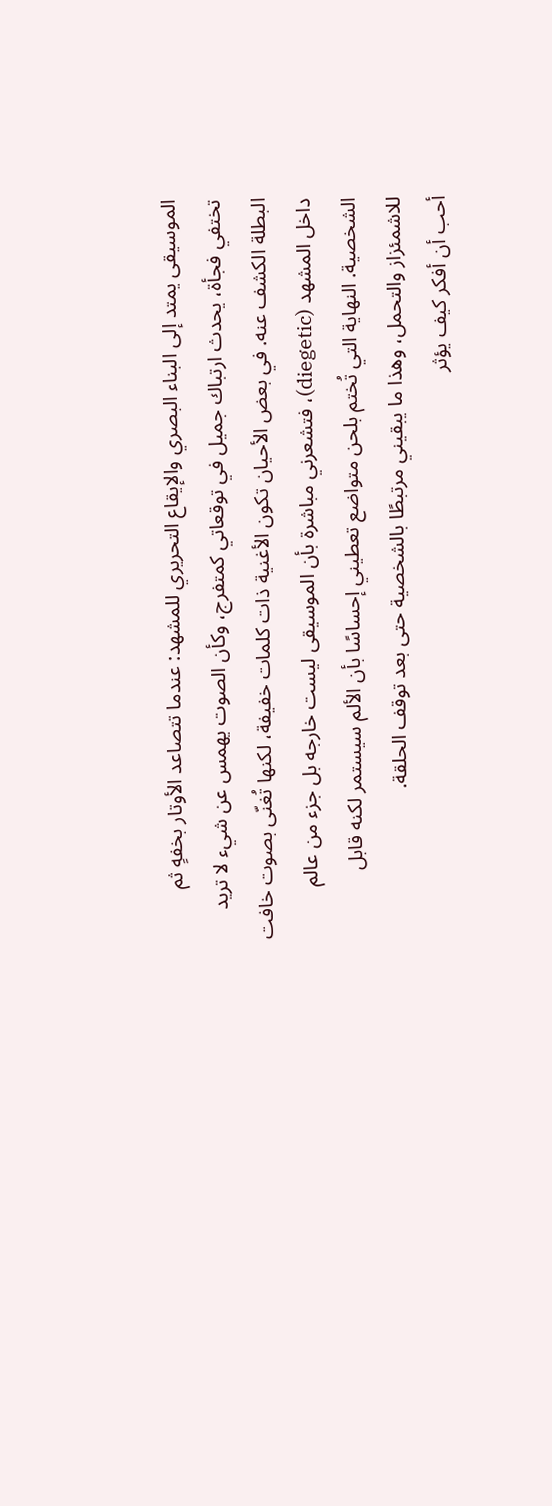الموسيقى يمتد إلى البناء البصري والإيقاع التحريري للمشهد: عندما تتصاعد الأوتار بخفهٍ ثم تختفي فجأة، يحدث ارتباك جميل في توقعاتي كمتفرج، وكأن الصوت يهمس عن شيء لا تريد البطلة الكشف عنه. في بعض الأحيان تكون الأغنية ذات كلمات خفيفة، لكنها تُغنّى بصوت خافت داخل المشهد (diegetic)، فتشعرني مباشرة بأن الموسيقى ليست خارجه بل جزء من عالم الشخصية. النهاية التي تُختم بلحن متواضع تعطيني إحساسًا بأن الألم سيستمر لكنه قابل للاشمئزاز والتحمل، وهذا ما يبقيني مرتبطًا بالشخصية حتى بعد توقف الحلقة.
أحب أن أفكر كيف يؤثر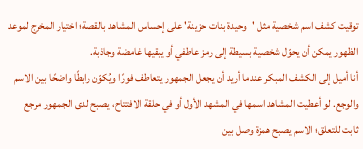توقيت كشف اسم شخصية مثل 'وحيدة بنات حزينة' على إحساس المشاهد بالقصة؛ اختيار المخرج لموعد الظهور يمكن أن يحوّل شخصية بسيطة إلى رمز عاطفي أو يبقيها غامضة وجاذبة.
أنا أميل إلى الكشف المبكر عندما أريد أن يجعل الجمهور يتعاطف فورًا ويُكوّن رابطًا واضحًا بين الاسم والوجع. لو أعطيت المشاهد اسمها في المشهد الأول أو في حلقة الافتتاح، يصبح لدى الجمهور مرجع ثابت للتعلق؛ الاسم يصبح همزة وصل بين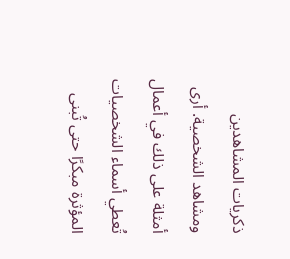ذكريات المشاهدين ومشاهد الشخصية. أرى أمثلة على ذلك في أعمال تُعطي أسماء الشخصيات المؤثرة مبكرًا حتى تُبنى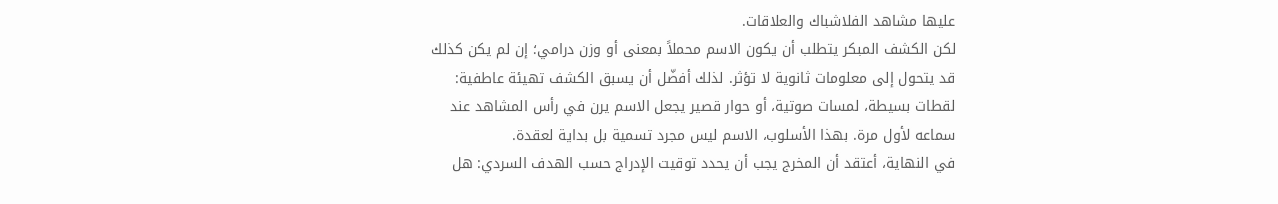عليها مشاهد الفلاشباك والعلاقات.
لكن الكشف المبكر يتطلب أن يكون الاسم محملاً بمعنى أو وزن درامي؛ إن لم يكن كذلك قد يتحول إلى معلومات ثانوية لا تؤثر. لذلك أفضّل أن يسبق الكشف تهيئة عاطفية: لقطات بسيطة، لمسات صوتية، أو حوار قصير يجعل الاسم يرن في رأس المشاهد عند سماعه لأول مرة. بهذا الأسلوب، الاسم ليس مجرد تسمية بل بداية لعقدة.
في النهاية، أعتقد أن المخرج يجب أن يحدد توقيت الإدراج حسب الهدف السردي: هل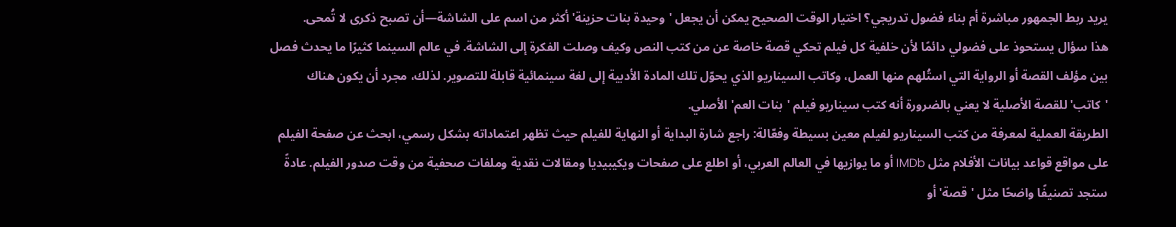يريد ربط الجمهور مباشرة أم بناء فضول تدريجي؟ اختيار الوقت الصحيح يمكن أن يجعل 'وحيدة بنات حزينة' أكثر من اسم على الشاشة—أن تصبح ذكرى لا تُمحى.
هذا سؤال يستحوذ على فضولي دائمًا لأن خلفية كل فيلم تحكي قصة خاصة عن من كتب النص وكيف وصلت الفكرة إلى الشاشة. في عالم السينما كثيرًا ما يحدث فصل بين مؤلف القصة أو الرواية التي استُلهم منها العمل، وكاتب السيناريو الذي يحوّل تلك المادة الأدبية إلى لغة سينمائية قابلة للتصوير. لذلك، مجرد أن يكون هناك 'كاتب' للقصة الأصلية لا يعني بالضرورة أنه كتب سيناريو فيلم 'بنات العم' الأصلي.
الطريقة العملية لمعرفة من كتب السيناريو لفيلم معين بسيطة وفعّالة: راجع شارة البداية أو النهاية للفيلم حيث تظهر اعتماداته بشكل رسمي، ابحث عن صفحة الفيلم على مواقع قواعد بيانات الأفلام مثل IMDb أو ما يوازيها في العالم العربي، أو اطلع على صفحات ويكيبيديا ومقالات نقدية وملفات صحفية من وقت صدور الفيلم. عادةً ستجد تصنيفًا واضحًا مثل 'قصة' أو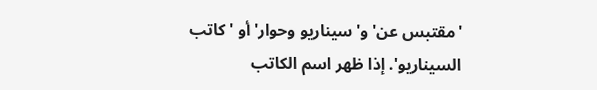'مقتبس عن' و'سيناريو وحوار' أو 'كاتب السيناريو'. إذا ظهر اسم الكاتب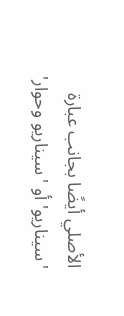الأصلي أيضًا بجانب عبارة 'سيناريو' أو 'سيناريو وحوار'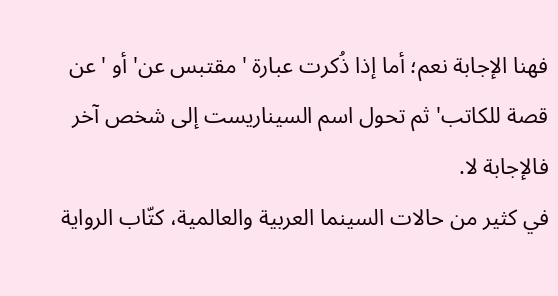فهنا الإجابة نعم؛ أما إذا ذُكرت عبارة 'مقتبس عن' أو 'عن قصة للكاتب' ثم تحول اسم السيناريست إلى شخص آخر فالإجابة لا.
في كثير من حالات السينما العربية والعالمية، كتّاب الرواية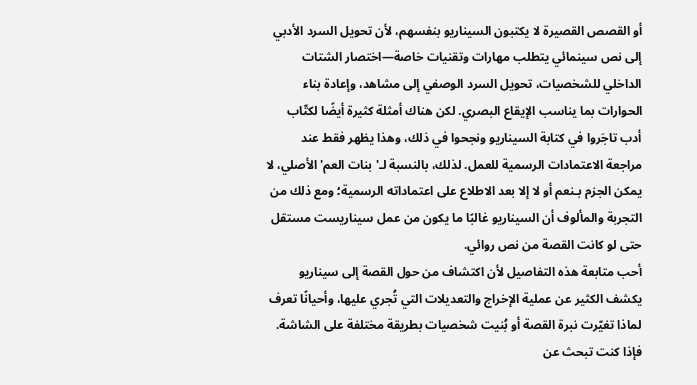أو القصص القصيرة لا يكتبون السيناريو بنفسهم، لأن تحويل السرد الأدبي إلى نص سينمائي يتطلب مهارات وتقنيات خاصة—اختصار الشتات الداخلي للشخصيات، تحويل السرد الوصفي إلى مشاهد، وإعادة بناء الحوارات بما يناسب الإيقاع البصري. لكن هناك أمثلة كثيرة أيضًا لكتّاب أدب تاجَروا في كتابة السيناريو ونجحوا في ذلك، وهذا يظهر فقط عند مراجعة الاعتمادات الرسمية للعمل. لذلك، بالنسبة لـ'بنات العم' الأصلي، لا يمكن الجزم بـنعم أو لا إلا بعد الاطلاع على اعتماداته الرسمية؛ ومع ذلك من التجربة والمألوف أن السيناريو غالبًا ما يكون من عمل سيناريست مستقل حتى لو كانت القصة من نص روائي.
أحب متابعة هذه التفاصيل لأن اكتشاف من حول القصة إلى سيناريو يكشف الكثير عن عملية الإخراج والتعديلات التي تُجري عليها، وأحيانًا تعرف لماذا تغيّرت نبرة القصة أو بُنيت شخصيات بطريقة مختلفة على الشاشة. فإذا كنت تبحث عن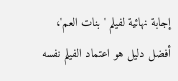إجابة نهائية لفيلم 'بنات العم'، أفضل دليل هو اعتماد الفيلم نفسه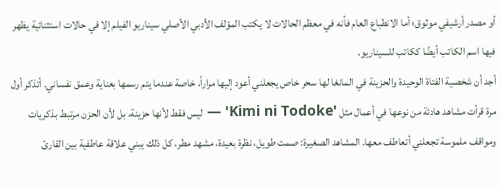أو مصدر أرشيفي موثوق؛ أما الانطباع العام فأنه في معظم الحالات لا يكتب المؤلف الأدبي الأصلي سيناريو الفيلم إلا في حالات استثنائية يظهر فيها اسم الكاتب أيضًا ككاتب للسيناريو.
أجد أن شخصية الفتاة الوحيدة والحزينة في المانغا لها سحر خاص يجعلني أعود إليها مراراً، خاصة عندما يتم رسمها بعناية وعمق نفساني. أتذكر أول مرة قرأت مشاهد هادئة من نوعها في أعمال مثل 'Kimi ni Todoke' — ليس فقط لأنها حزينة، بل لأن الحزن مرتبط بذكريات ومواقف ملموسة تجعلني أتعاطف معها. المشاهد الصغيرة: صمت طويل، نظرة بعيدة، مشهد مطر، كل ذلك يبني علاقة عاطفية بين القارئ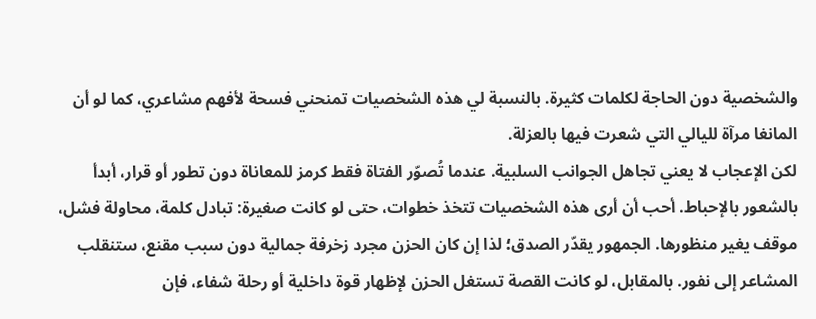والشخصية دون الحاجة لكلمات كثيرة. بالنسبة لي هذه الشخصيات تمنحني فسحة لأفهم مشاعري، كما لو أن المانغا مرآة لليالي التي شعرت فيها بالعزلة.
لكن الإعجاب لا يعني تجاهل الجوانب السلبية. عندما تُصوّر الفتاة فقط كرمز للمعاناة دون تطور أو قرار، أبدأ بالشعور بالإحباط. أحب أن أرى هذه الشخصيات تتخذ خطوات، حتى لو كانت صغيرة: تبادل كلمة، محاولة فشل، موقف يغير منظورها. الجمهور يقدّر الصدق؛ لذا إن كان الحزن مجرد زخرفة جمالية دون سبب مقنع، ستنقلب المشاعر إلى نفور. بالمقابل، لو كانت القصة تستغل الحزن لإظهار قوة داخلية أو رحلة شفاء، فإن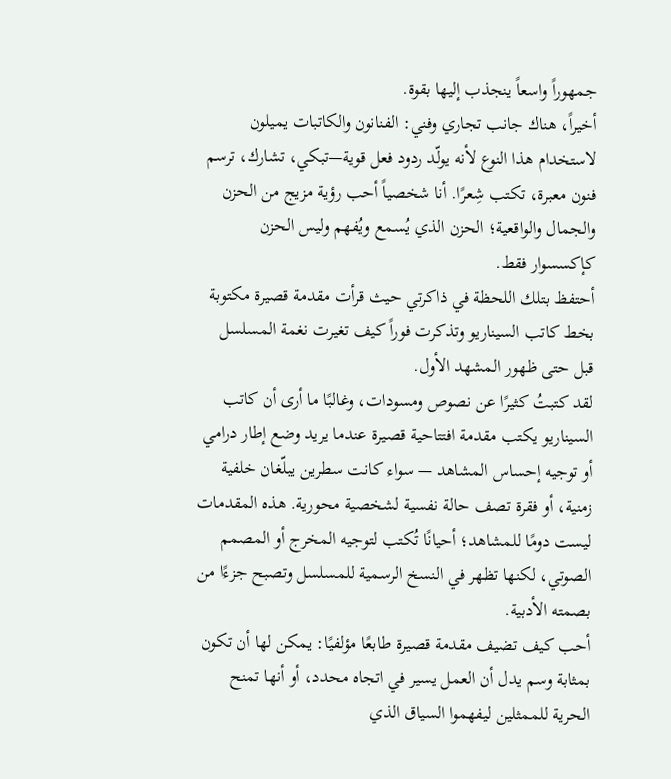جمهوراً واسعاً ينجذب إليها بقوة.
أخيراً، هناك جانب تجاري وفني: الفنانون والكاتبات يميلون لاستخدام هذا النوع لأنه يولّد ردود فعل قوية—تبكي، تشارك، ترسم فنون معبرة، تكتب شِعرًا. أنا شخصياً أحب رؤية مزيج من الحزن والجمال والواقعية؛ الحزن الذي يُسمع ويُفهم وليس الحزن كإكسسوار فقط.
أحتفظ بتلك اللحظة في ذاكرتي حيث قرأت مقدمة قصيرة مكتوبة بخط كاتب السيناريو وتذكرت فوراً كيف تغيرت نغمة المسلسل قبل حتى ظهور المشهد الأول.
لقد كتبتُ كثيرًا عن نصوص ومسودات، وغالبًا ما أرى أن كاتب السيناريو يكتب مقدمة افتتاحية قصيرة عندما يريد وضع إطار درامي أو توجيه إحساس المشاهد — سواء كانت سطرين يبلّغان خلفية زمنية، أو فقرة تصف حالة نفسية لشخصية محورية. هذه المقدمات ليست دومًا للمشاهد؛ أحيانًا تُكتب لتوجيه المخرج أو المصمم الصوتي، لكنها تظهر في النسخ الرسمية للمسلسل وتصبح جزءًا من بصمته الأدبية.
أحب كيف تضيف مقدمة قصيرة طابعًا مؤلفيًا: يمكن لها أن تكون بمثابة وسم يدل أن العمل يسير في اتجاه محدد، أو أنها تمنح الحرية للممثلين ليفهموا السياق الذي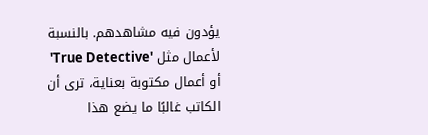يؤدون فيه مشاهدهم. بالنسبة لأعمال مثل 'True Detective' أو أعمال مكتوبة بعناية، ترى أن الكاتب غالبًا ما يضع هذا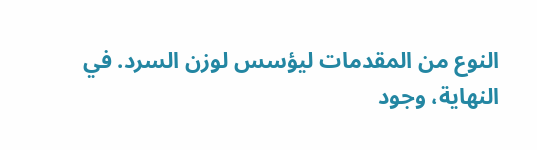النوع من المقدمات ليؤسس لوزن السرد. في النهاية، وجود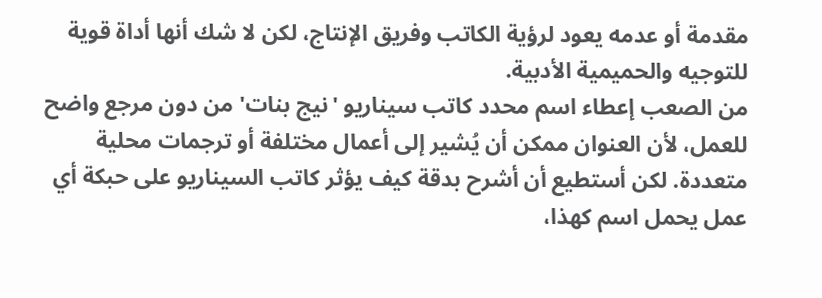مقدمة أو عدمه يعود لرؤية الكاتب وفريق الإنتاج، لكن لا شك أنها أداة قوية للتوجيه والحميمية الأدبية.
من الصعب إعطاء اسم محدد كاتب سيناريو 'نيج بنات' من دون مرجع واضح للعمل، لأن العنوان ممكن أن يُشير إلى أعمال مختلفة أو ترجمات محلية متعددة. لكن أستطيع أن أشرح بدقة كيف يؤثر كاتب السيناريو على حبكة أي عمل يحمل اسم كهذا،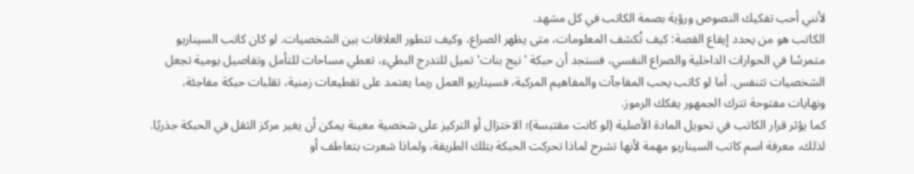لأنني أحب تفكيك النصوص ورؤية بصمة الكاتب في كل مشهد.
الكاتب هو من يحدد إيقاع القصة: كيف تُكشف المعلومات، متى يظهر الصراع، وكيف تتطور العلاقات بين الشخصيات. لو كان كاتب السيناريو متمرسًا في الحوارات الداخلية والصراع النفسي، فستجد أن حبكة 'نيج بنات' تميل للتدرج البطيء، تعطي مساحات للتأمل وتفاصيل يومية تجعل الشخصيات تتنفس. أما لو كاتب يحب المفاجآت والمفاهيم المركبة، فسيناريو العمل ربما يعتمد على تقطيعات زمنية، تقلبات حبكة مفاجئة، ونهايات مفتوحة تترك الجمهور يفكك الرموز.
كما يؤثر قرار الكاتب في تحويل المادة الأصلية (لو كانت مقتبسة)؛ الاختزال أو التركيز على شخصية معينة يمكن أن يغير مركز الثقل في الحبكة جذريًا. لذلك، معرفة اسم كاتب السيناريو مهمة لأنها تشرح لماذا تحركت الحبكة بتلك الطريقة، ولماذا شعرت بتعاطف أو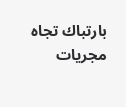بارتباك تجاه مجريات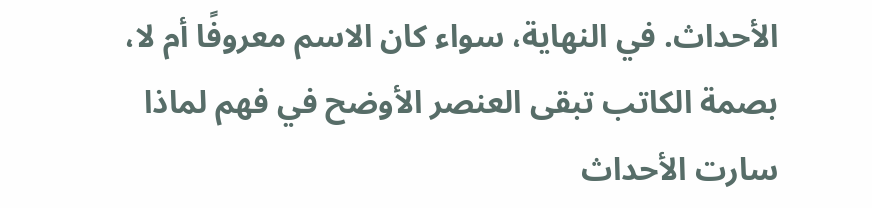الأحداث. في النهاية، سواء كان الاسم معروفًا أم لا، بصمة الكاتب تبقى العنصر الأوضح في فهم لماذا سارت الأحداث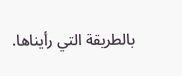بالطريقة التي رأيناها.